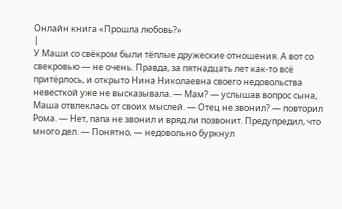Онлайн книга «Прошла любовь?»
|
У Маши со свёкром были тёплые дружеские отношения. А вот со свекровью — не очень. Правда, за пятнадцать лет как-то всё притёрлось, и открыто Нина Николаевна своего недовольства невесткой уже не высказывала. — Мам? — услышав вопрос сына, Маша отвлеклась от своих мыслей. — Отец не звонил? — повторил Рома. — Нет, папа не звонил и вряд ли позвонит. Предупредил, что много дел. — Понятно, — недовольно буркнул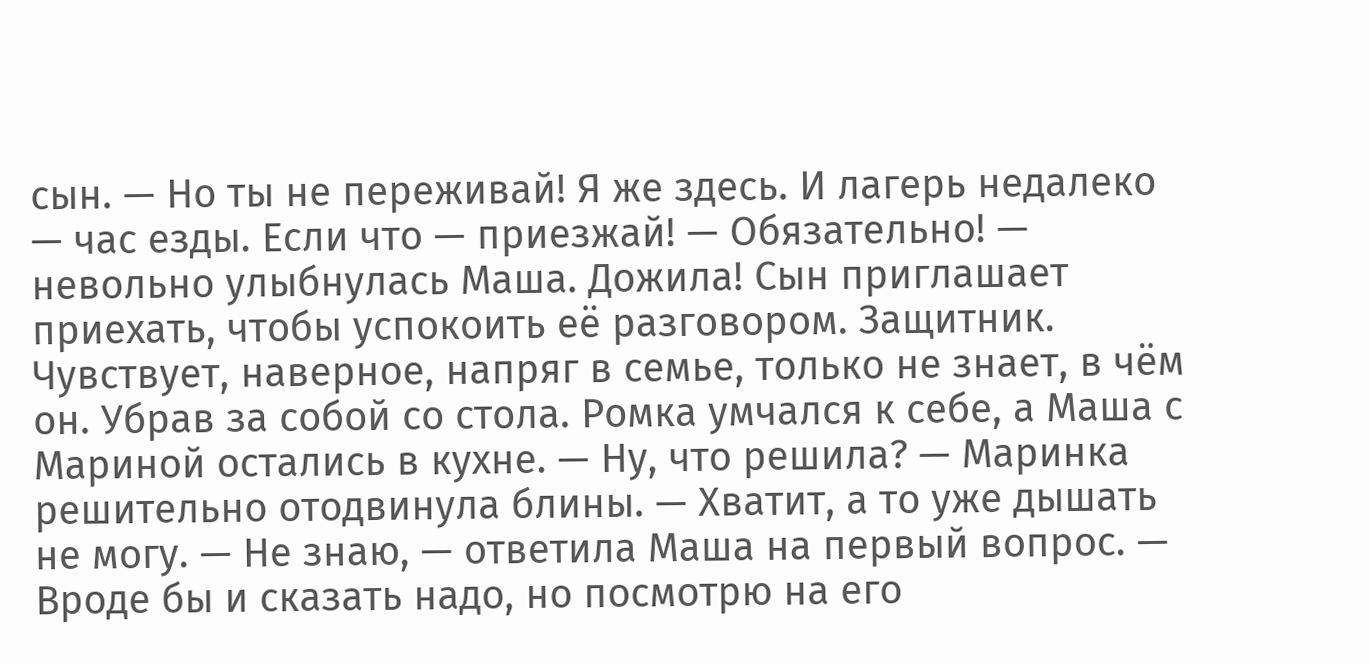сын. — Но ты не переживай! Я же здесь. И лагерь недалеко — час езды. Если что — приезжай! — Обязательно! — невольно улыбнулась Маша. Дожила! Сын приглашает приехать, чтобы успокоить её разговором. Защитник. Чувствует, наверное, напряг в семье, только не знает, в чём он. Убрав за собой со стола. Ромка умчался к себе, а Маша с Мариной остались в кухне. — Ну, что решила? — Маринка решительно отодвинула блины. — Хватит, а то уже дышать не могу. — Не знаю, — ответила Маша на первый вопрос. — Вроде бы и сказать надо, но посмотрю на его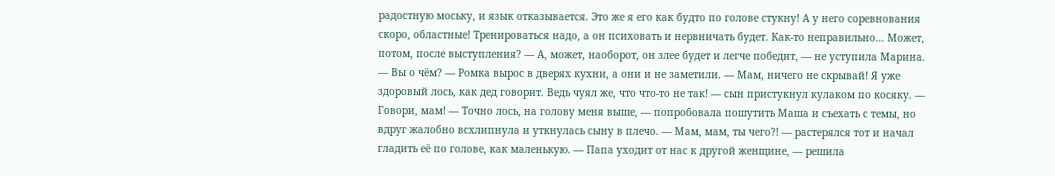радостную моську, и язык отказывается. Это же я его как будто по голове стукну! А у него соревнования скоро, областные! Тренироваться надо, а он психовать и нервничать будет. Как-то неправильно… Может, потом, после выступления? — А, может, наоборот, он злее будет и легче победит, — не уступила Марина. — Вы о чём? — Ромка вырос в дверях кухни, а они и не заметили. — Мам, ничего не скрывай! Я уже здоровый лось, как дед говорит. Ведь чуял же, что что-то не так! — сын пристукнул кулаком по косяку. — Говори, мам! — Точно лось, на голову меня выше, — попробовала пошутить Маша и съехать с темы, но вдруг жалобно всхлипнула и уткнулась сыну в плечо. — Мам, мам, ты чего?! — растерялся тот и начал гладить её по голове, как маленькую. — Папа уходит от нас к другой женщине, — решила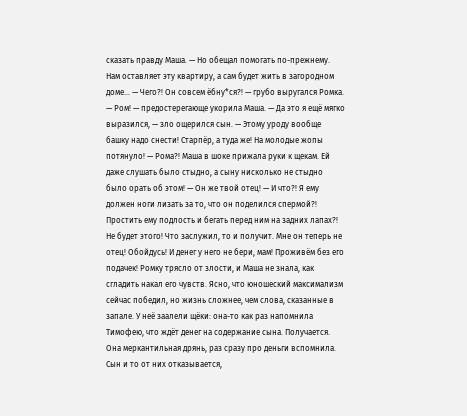сказать правду Маша. — Но обещал помогать по-прежнему. Нам оставляет эту квартиру, а сам будет жить в загородном доме… — Чего?! Он совсем ёбну*ся?! — грубо выругался Ромка. — Ром! — предостерегающе укорила Маша. — Да это я ещё мягко выразился, — зло ощерился сын. — Этому уроду вообще башку надо снести! Старпёр, а туда же! На молодые жопы потянуло! — Рома?! Маша в шоке прижала руки к щекам. Ей даже слушать было стыдно, а сыну нисколько не стыдно было орать об этом! — Он же твой отец! — И что?! Я ему должен ноги лизать за то, что он поделился спермой?! Простить ему подлость и бегать перед ним на задних лапах?! Не будет этого! Что заслужил, то и получит. Мне он теперь не отец! Обойдусь! И денег у него не бери, мам! Проживём без его подачек! Ромку трясло от злости, и Маша не знала, как сгладить накал его чувств. Ясно, что юношеский максимализм сейчас победил, но жизнь сложнее, чем слова, сказанные в запале. У неё заалели щёки: она-то как раз напомнила Тимофею, что ждёт денег на содержание сына. Получается. Она меркантильная дрянь, раз сразу про деньги вспомнила. Сын и то от них отказывается,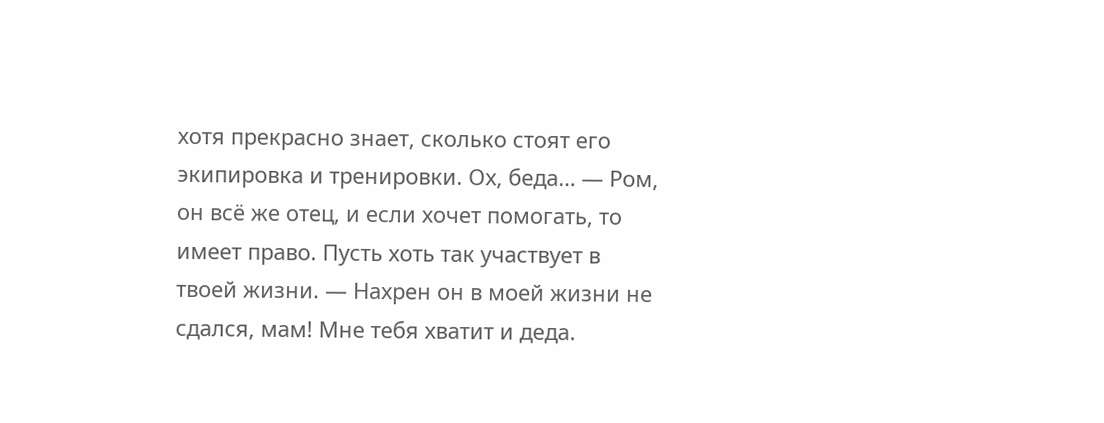хотя прекрасно знает, сколько стоят его экипировка и тренировки. Ох, беда… — Ром, он всё же отец, и если хочет помогать, то имеет право. Пусть хоть так участвует в твоей жизни. — Нахрен он в моей жизни не сдался, мам! Мне тебя хватит и деда.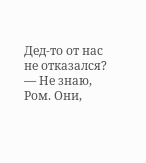Дед-то от нас не отказался? — Не знаю, Ром. Они,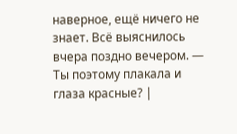наверное, ещё ничего не знает. Всё выяснилось вчера поздно вечером. — Ты поэтому плакала и глаза красные? |